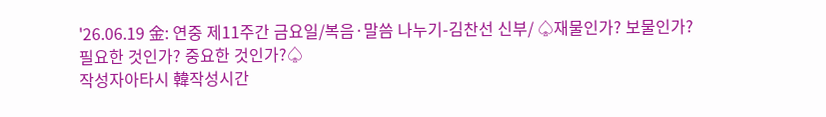'26.06.19 金: 연중 제11주간 금요일/복음·말씀 나누기-김찬선 신부/ ♤재물인가? 보물인가? 필요한 것인가? 중요한 것인가?♤
작성자아타시 韓작성시간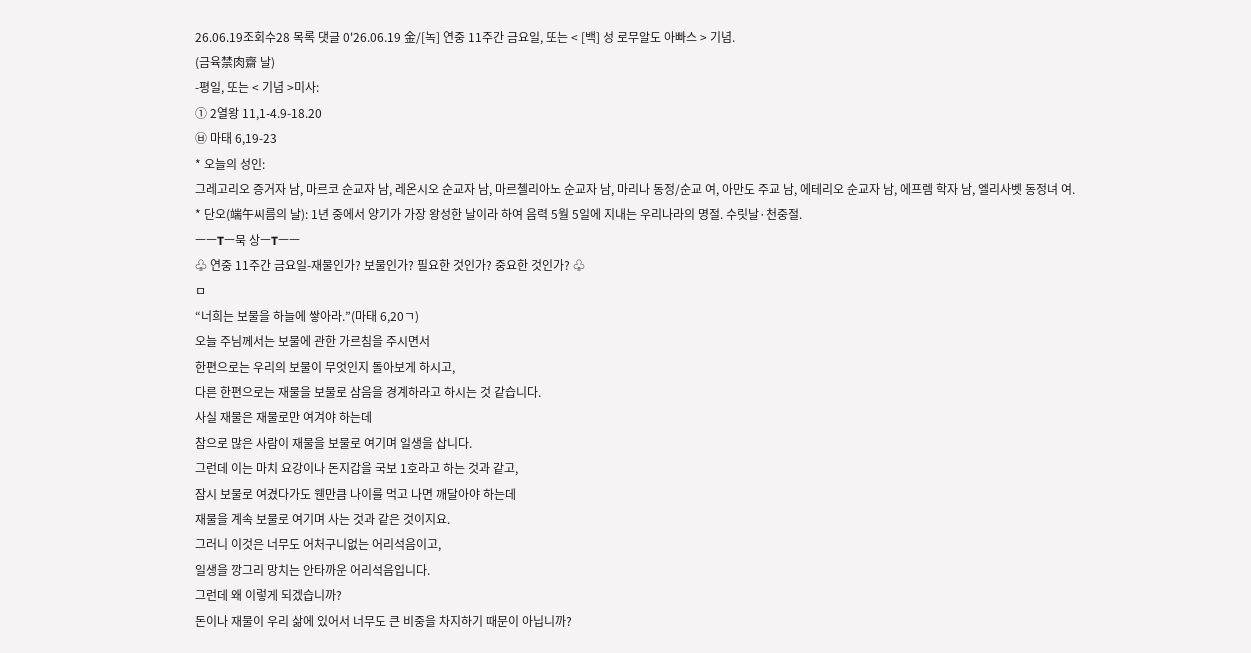26.06.19조회수28 목록 댓글 0'26.06.19 金/[녹] 연중 11주간 금요일, 또는 < [백] 성 로무알도 아빠스 > 기념.
(금육禁肉齋 날)
-평일, 또는 < 기념 >미사:
① 2열왕 11,1-4.9-18.20
㉥ 마태 6,19-23
* 오늘의 성인:
그레고리오 증거자 남, 마르코 순교자 남, 레온시오 순교자 남, 마르첼리아노 순교자 남, 마리나 동정/순교 여, 아만도 주교 남, 에테리오 순교자 남, 에프렘 학자 남, 엘리사벳 동정녀 여.
* 단오(端午씨름의 날): 1년 중에서 양기가 가장 왕성한 날이라 하여 음력 5월 5일에 지내는 우리나라의 명절. 수릿날·천중절.
ㅡㅡTㅡ묵 상ㅡTㅡㅡ
♧ 연중 11주간 금요일-재물인가? 보물인가? 필요한 것인가? 중요한 것인가? ♧
ㅁ
“너희는 보물을 하늘에 쌓아라.”(마태 6,20ㄱ)
오늘 주님께서는 보물에 관한 가르침을 주시면서
한편으로는 우리의 보물이 무엇인지 돌아보게 하시고,
다른 한편으로는 재물을 보물로 삼음을 경계하라고 하시는 것 같습니다.
사실 재물은 재물로만 여겨야 하는데
참으로 많은 사람이 재물을 보물로 여기며 일생을 삽니다.
그런데 이는 마치 요강이나 돈지갑을 국보 1호라고 하는 것과 같고,
잠시 보물로 여겼다가도 웬만큼 나이를 먹고 나면 깨달아야 하는데
재물을 계속 보물로 여기며 사는 것과 같은 것이지요.
그러니 이것은 너무도 어처구니없는 어리석음이고,
일생을 깡그리 망치는 안타까운 어리석음입니다.
그런데 왜 이렇게 되겠습니까?
돈이나 재물이 우리 삶에 있어서 너무도 큰 비중을 차지하기 때문이 아닙니까?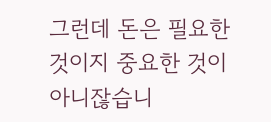그런데 돈은 필요한 것이지 중요한 것이 아니잖습니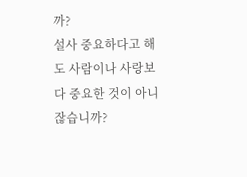까?
설사 중요하다고 해도 사람이나 사랑보다 중요한 것이 아니잖습니까?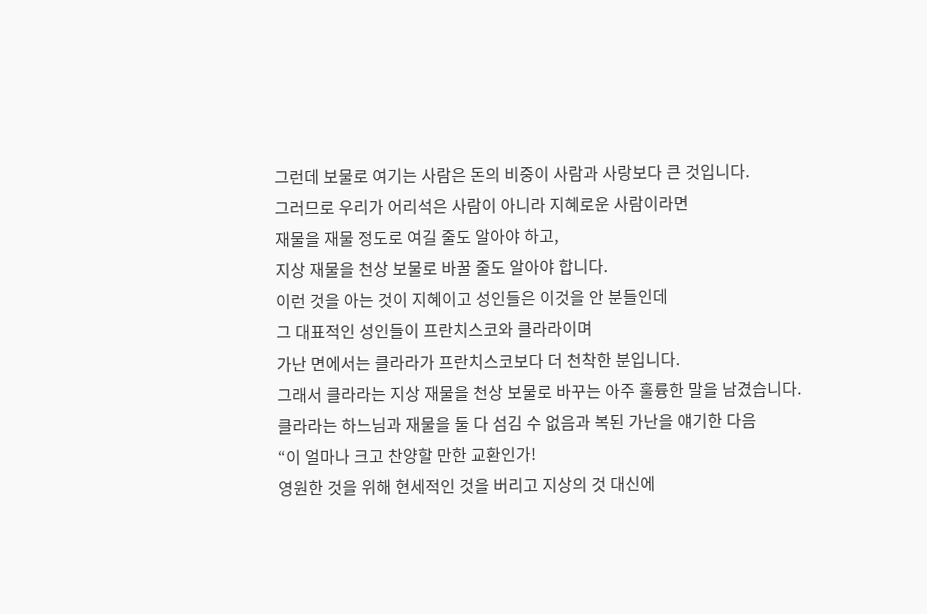그런데 보물로 여기는 사람은 돈의 비중이 사람과 사랑보다 큰 것입니다.
그러므로 우리가 어리석은 사람이 아니라 지혜로운 사람이라면
재물을 재물 정도로 여길 줄도 알아야 하고,
지상 재물을 천상 보물로 바꿀 줄도 알아야 합니다.
이런 것을 아는 것이 지혜이고 성인들은 이것을 안 분들인데
그 대표적인 성인들이 프란치스코와 클라라이며
가난 면에서는 클라라가 프란치스코보다 더 천착한 분입니다.
그래서 클라라는 지상 재물을 천상 보물로 바꾸는 아주 훌륭한 말을 남겼습니다.
클라라는 하느님과 재물을 둘 다 섬김 수 없음과 복된 가난을 얘기한 다음
“이 얼마나 크고 찬양할 만한 교환인가!
영원한 것을 위해 현세적인 것을 버리고 지상의 것 대신에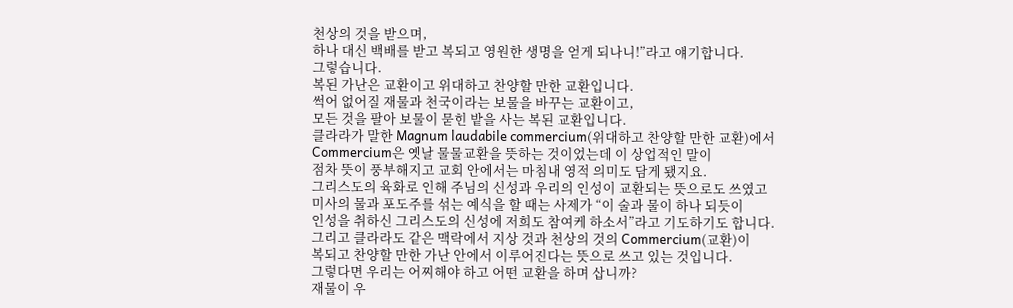천상의 것을 받으며,
하나 대신 백배를 받고 복되고 영원한 생명을 얻게 되나니!”라고 얘기합니다.
그렇습니다.
복된 가난은 교환이고 위대하고 찬양할 만한 교환입니다.
썩어 없어질 재물과 천국이라는 보물을 바꾸는 교환이고,
모든 것을 팔아 보물이 묻힌 밭을 사는 복된 교환입니다.
클라라가 말한 Magnum laudabile commercium(위대하고 찬양할 만한 교환)에서
Commercium은 옛날 물물교환을 뜻하는 것이었는데 이 상업적인 말이
점차 뜻이 풍부해지고 교회 안에서는 마침내 영적 의미도 담게 됐지요.
그리스도의 육화로 인해 주님의 신성과 우리의 인성이 교환되는 뜻으로도 쓰였고
미사의 물과 포도주를 섞는 예식을 할 때는 사제가 “이 술과 물이 하나 되듯이
인성을 취하신 그리스도의 신성에 저희도 참여케 하소서”라고 기도하기도 합니다.
그리고 클라라도 같은 맥락에서 지상 것과 천상의 것의 Commercium(교환)이
복되고 찬양할 만한 가난 안에서 이루어진다는 뜻으로 쓰고 있는 것입니다.
그렇다면 우리는 어찌해야 하고 어떤 교환을 하며 삽니까?
재물이 우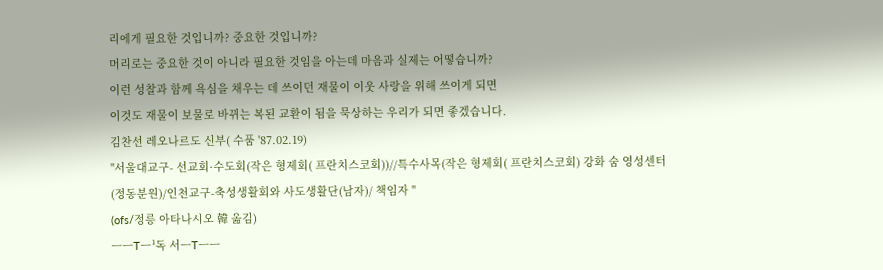리에게 필요한 것입니까? 중요한 것입니까?
머리로는 중요한 것이 아니라 필요한 것임을 아는데 마음과 실제는 어떻습니까?
이런 성찰과 함께 욕심을 채우는 데 쓰이던 재물이 이웃 사랑을 위해 쓰이게 되면
이것도 재물이 보물로 바뀌는 복된 교환이 됨을 묵상하는 우리가 되면 좋겠습니다.
김찬선 레오나르도 신부( 수품 '87.02.19)
"서울대교구- 선교회·수도회(작은 형제회( 프란치스코회))//특수사목(작은 형제회( 프란치스코회) 강화 숨 영성센터(정동분원)/인천교구-축성생활회와 사도생활단(남자)/ 책임자 "
(ofs/정릉 아타나시오 韓 옮김)
ㅡㅡTㅡ¹독 서ㅡTㅡㅡ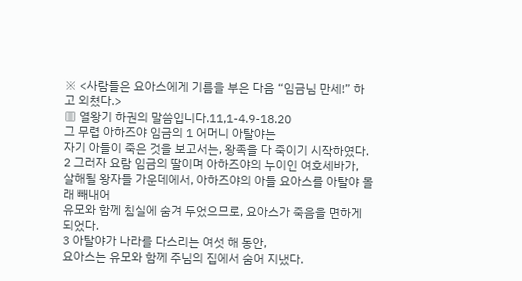※ <사람들은 요아스에게 기름을 부은 다음 “임금님 만세!” 하고 외쳤다.>
▥ 열왕기 하권의 말씀입니다.11,1-4.9-18.20
그 무렵 아하즈야 임금의 1 어머니 아탈야는
자기 아들이 죽은 것을 보고서는, 왕족을 다 죽이기 시작하였다.
2 그러자 요람 임금의 딸이며 아하즈야의 누이인 여호세바가,
살해될 왕자들 가운데에서, 아하즈야의 아들 요아스를 아탈야 몰래 빼내어
유모와 함께 침실에 숨겨 두었으므로, 요아스가 죽음을 면하게 되었다.
3 아탈야가 나라를 다스리는 여섯 해 동안,
요아스는 유모와 함께 주님의 집에서 숨어 지냈다.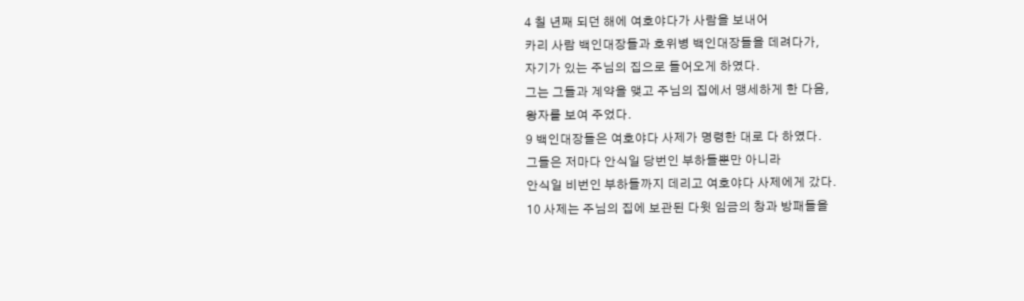4 칠 년째 되던 해에 여호야다가 사람을 보내어
카리 사람 백인대장들과 호위병 백인대장들을 데려다가,
자기가 있는 주님의 집으로 들어오게 하였다.
그는 그들과 계약을 맺고 주님의 집에서 맹세하게 한 다음,
왕자를 보여 주었다.
9 백인대장들은 여호야다 사제가 명령한 대로 다 하였다.
그들은 저마다 안식일 당번인 부하들뿐만 아니라
안식일 비번인 부하들까지 데리고 여호야다 사제에게 갔다.
10 사제는 주님의 집에 보관된 다윗 임금의 창과 방패들을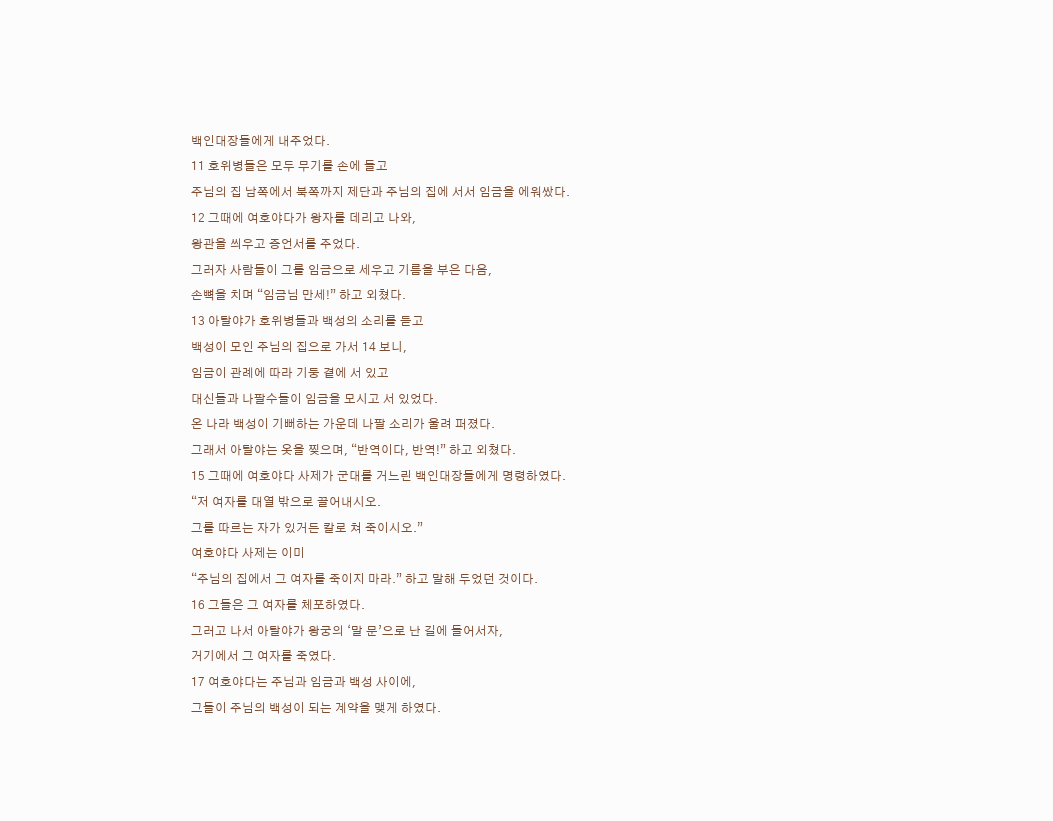백인대장들에게 내주었다.
11 호위병들은 모두 무기를 손에 들고
주님의 집 남쪽에서 북쪽까지 제단과 주님의 집에 서서 임금을 에워쌌다.
12 그때에 여호야다가 왕자를 데리고 나와,
왕관을 씌우고 증언서를 주었다.
그러자 사람들이 그를 임금으로 세우고 기름을 부은 다음,
손뼉을 치며 “임금님 만세!” 하고 외쳤다.
13 아탈야가 호위병들과 백성의 소리를 듣고
백성이 모인 주님의 집으로 가서 14 보니,
임금이 관례에 따라 기둥 곁에 서 있고
대신들과 나팔수들이 임금을 모시고 서 있었다.
온 나라 백성이 기뻐하는 가운데 나팔 소리가 울려 퍼졌다.
그래서 아탈야는 옷을 찢으며, “반역이다, 반역!” 하고 외쳤다.
15 그때에 여호야다 사제가 군대를 거느린 백인대장들에게 명령하였다.
“저 여자를 대열 밖으로 끌어내시오.
그를 따르는 자가 있거든 칼로 쳐 죽이시오.”
여호야다 사제는 이미
“주님의 집에서 그 여자를 죽이지 마라.” 하고 말해 두었던 것이다.
16 그들은 그 여자를 체포하였다.
그러고 나서 아탈야가 왕궁의 ‘말 문’으로 난 길에 들어서자,
거기에서 그 여자를 죽였다.
17 여호야다는 주님과 임금과 백성 사이에,
그들이 주님의 백성이 되는 계약을 맺게 하였다.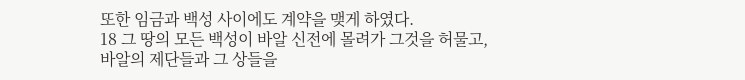또한 임금과 백성 사이에도 계약을 맺게 하였다.
18 그 땅의 모든 백성이 바알 신전에 몰려가 그것을 허물고,
바알의 제단들과 그 상들을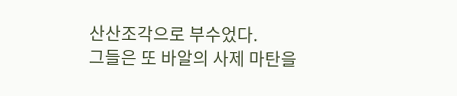산산조각으로 부수었다.
그들은 또 바알의 사제 마탄을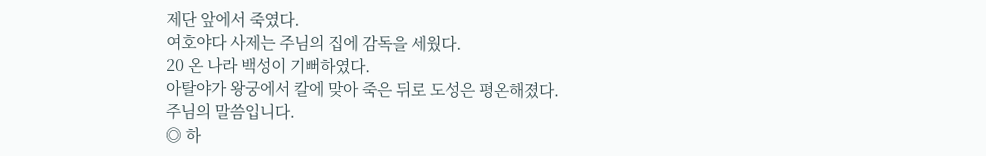제단 앞에서 죽였다.
여호야다 사제는 주님의 집에 감독을 세웠다.
20 온 나라 백성이 기뻐하였다.
아탈야가 왕궁에서 칼에 맞아 죽은 뒤로 도성은 평온해졌다.
주님의 말씀입니다.
◎ 하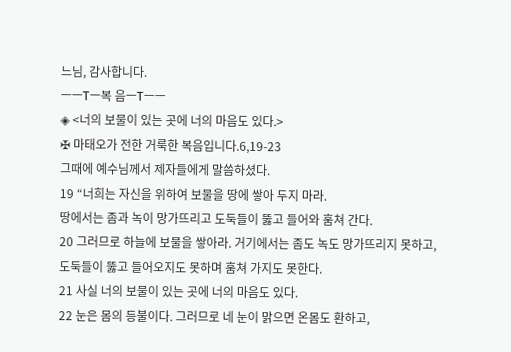느님, 감사합니다.
ㅡㅡTㅡ복 음ㅡTㅡㅡ
◈ <너의 보물이 있는 곳에 너의 마음도 있다.>
✠ 마태오가 전한 거룩한 복음입니다.6,19-23
그때에 예수님께서 제자들에게 말씀하셨다.
19 “너희는 자신을 위하여 보물을 땅에 쌓아 두지 마라.
땅에서는 좀과 녹이 망가뜨리고 도둑들이 뚫고 들어와 훔쳐 간다.
20 그러므로 하늘에 보물을 쌓아라. 거기에서는 좀도 녹도 망가뜨리지 못하고,
도둑들이 뚫고 들어오지도 못하며 훔쳐 가지도 못한다.
21 사실 너의 보물이 있는 곳에 너의 마음도 있다.
22 눈은 몸의 등불이다. 그러므로 네 눈이 맑으면 온몸도 환하고,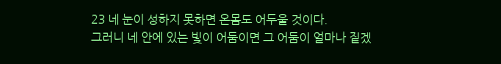23 네 눈이 성하지 못하면 온몸도 어두울 것이다.
그러니 네 안에 있는 빛이 어둠이면 그 어둠이 얼마나 짙겠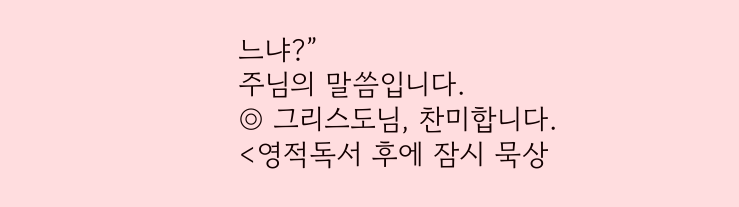느냐?”
주님의 말씀입니다.
◎ 그리스도님, 찬미합니다.
<영적독서 후에 잠시 묵상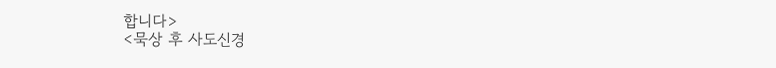합니다>
<묵상 후 사도신경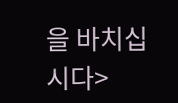을 바치십시다>